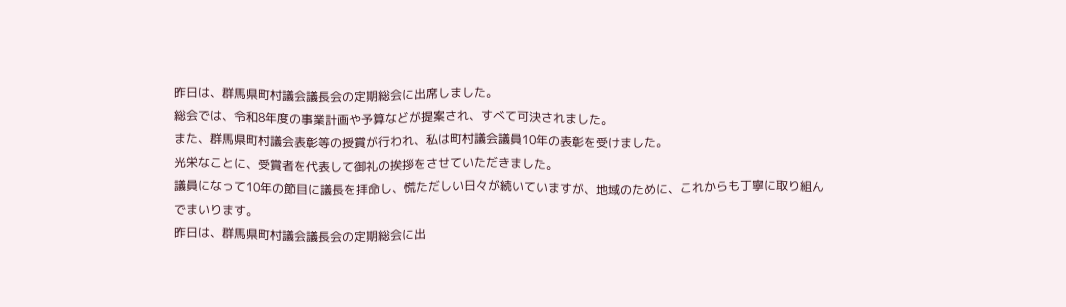昨日は、群馬県町村議会議長会の定期総会に出席しました。
総会では、令和8年度の事業計画や予算などが提案され、すべて可決されました。
また、群馬県町村議会表彰等の授賞が行われ、私は町村議会議員10年の表彰を受けました。
光栄なことに、受賞者を代表して御礼の挨拶をさせていただきました。
議員になって10年の節目に議長を拝命し、慌ただしい日々が続いていますが、地域のために、これからも丁寧に取り組んでまいります。
昨日は、群馬県町村議会議長会の定期総会に出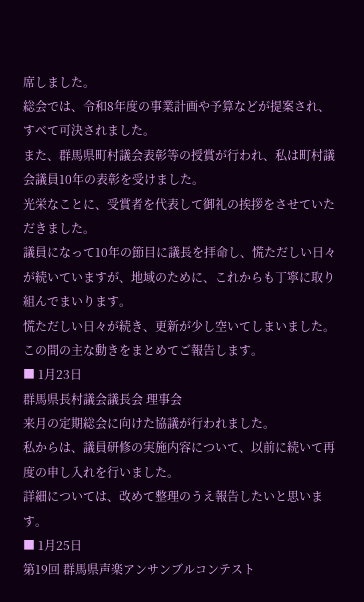席しました。
総会では、令和8年度の事業計画や予算などが提案され、すべて可決されました。
また、群馬県町村議会表彰等の授賞が行われ、私は町村議会議員10年の表彰を受けました。
光栄なことに、受賞者を代表して御礼の挨拶をさせていただきました。
議員になって10年の節目に議長を拝命し、慌ただしい日々が続いていますが、地域のために、これからも丁寧に取り組んでまいります。
慌ただしい日々が続き、更新が少し空いてしまいました。この間の主な動きをまとめてご報告します。
■ 1月23日
群馬県長村議会議長会 理事会
来月の定期総会に向けた協議が行われました。
私からは、議員研修の実施内容について、以前に続いて再度の申し入れを行いました。
詳細については、改めて整理のうえ報告したいと思います。
■ 1月25日
第19回 群馬県声楽アンサンブルコンテスト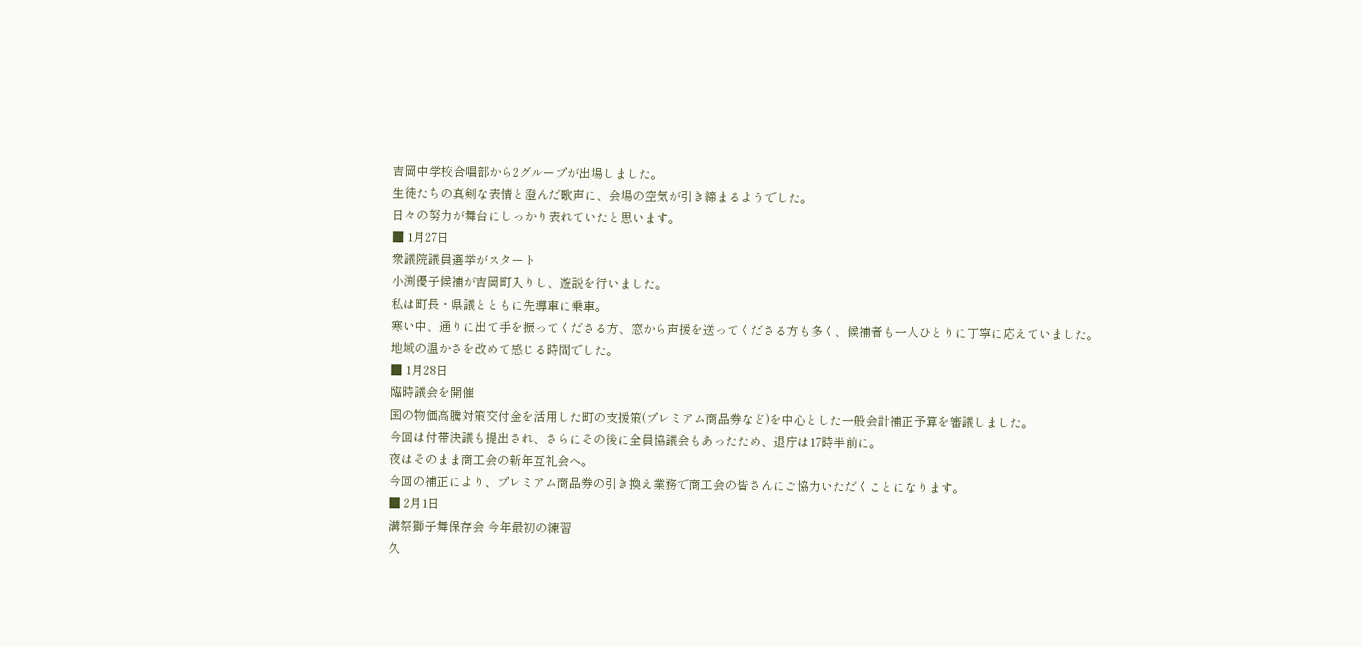吉岡中学校合唱部から2グループが出場しました。
生徒たちの真剣な表情と澄んだ歌声に、会場の空気が引き締まるようでした。
日々の努力が舞台にしっかり表れていたと思います。
■ 1月27日
衆議院議員選挙がスタート
小渕優子候補が吉岡町入りし、遊説を行いました。
私は町長・県議とともに先導車に乗車。
寒い中、通りに出て手を振ってくださる方、窓から声援を送ってくださる方も多く、候補者も一人ひとりに丁寧に応えていました。
地域の温かさを改めて感じる時間でした。
■ 1月28日
臨時議会を開催
国の物価高騰対策交付金を活用した町の支援策(プレミアム商品券など)を中心とした一般会計補正予算を審議しました。
今回は付帯決議も提出され、さらにその後に全員協議会もあったため、退庁は17時半前に。
夜はそのまま商工会の新年互礼会へ。
今回の補正により、プレミアム商品券の引き換え業務で商工会の皆さんにご協力いただくことになります。
■ 2月1日
溝祭獅子舞保存会 今年最初の練習
久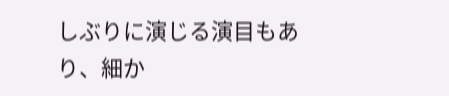しぶりに演じる演目もあり、細か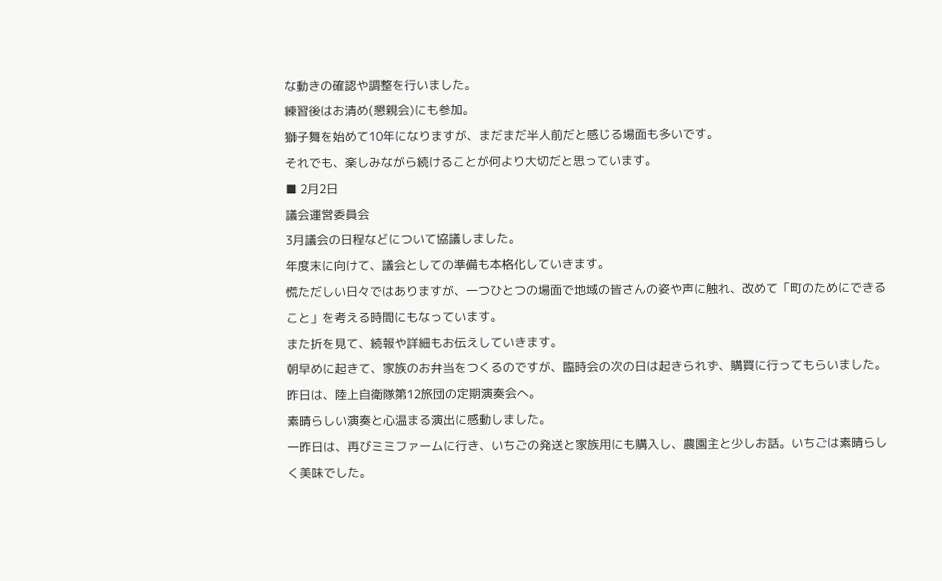な動きの確認や調整を行いました。
練習後はお清め(懇親会)にも参加。
獅子舞を始めて10年になりますが、まだまだ半人前だと感じる場面も多いです。
それでも、楽しみながら続けることが何より大切だと思っています。
■ 2月2日
議会運営委員会
3月議会の日程などについて協議しました。
年度末に向けて、議会としての準備も本格化していきます。
慌ただしい日々ではありますが、一つひとつの場面で地域の皆さんの姿や声に触れ、改めて「町のためにできること」を考える時間にもなっています。
また折を見て、続報や詳細もお伝えしていきます。
朝早めに起きて、家族のお弁当をつくるのですが、臨時会の次の日は起きられず、購買に行ってもらいました。
昨日は、陸上自衛隊第12旅団の定期演奏会へ。
素晴らしい演奏と心温まる演出に感動しました。
一昨日は、再びミミファームに行き、いちごの発送と家族用にも購入し、農園主と少しお話。いちごは素晴らしく美味でした。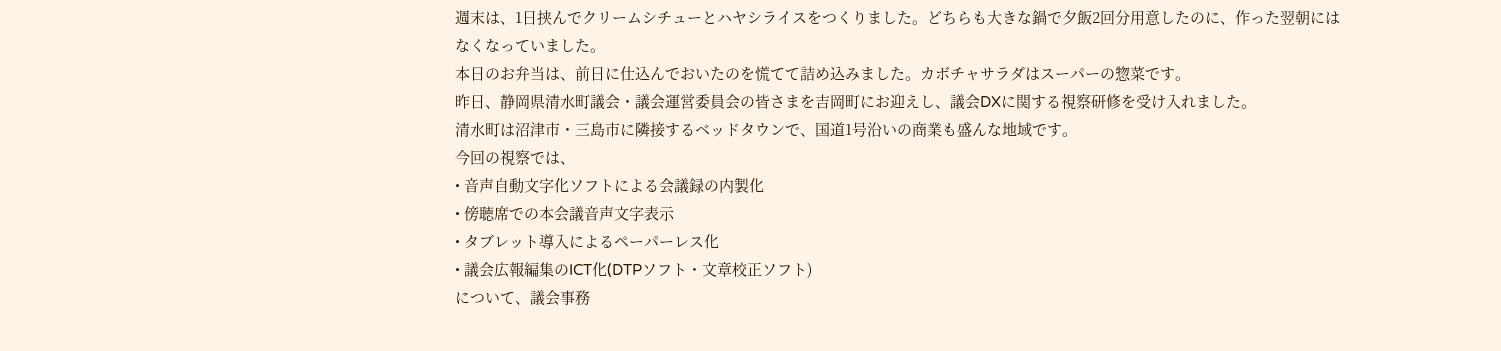週末は、1日挟んでクリームシチューとハヤシライスをつくりました。どちらも大きな鍋で夕飯2回分用意したのに、作った翌朝にはなくなっていました。
本日のお弁当は、前日に仕込んでおいたのを慌てて詰め込みました。カボチャサラダはスーパーの惣菜です。
昨日、静岡県清水町議会・議会運営委員会の皆さまを吉岡町にお迎えし、議会DXに関する視察研修を受け入れました。
清水町は沼津市・三島市に隣接するベッドタウンで、国道1号沿いの商業も盛んな地域です。
今回の視察では、
• 音声自動文字化ソフトによる会議録の内製化
• 傍聴席での本会議音声文字表示
• タブレット導入によるペーパーレス化
• 議会広報編集のICT化(DTPソフト・文章校正ソフト)
について、議会事務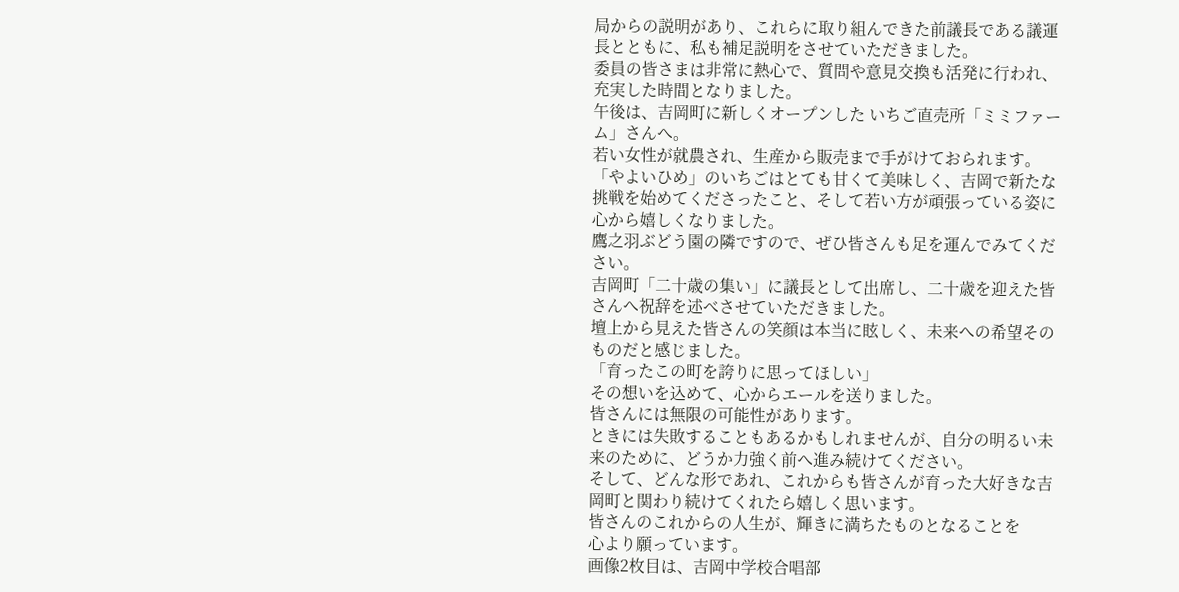局からの説明があり、これらに取り組んできた前議長である議運長とともに、私も補足説明をさせていただきました。
委員の皆さまは非常に熱心で、質問や意見交換も活発に行われ、充実した時間となりました。
午後は、吉岡町に新しくオープンした いちご直売所「ミミファーム」さんへ。
若い女性が就農され、生産から販売まで手がけておられます。
「やよいひめ」のいちごはとても甘くて美味しく、吉岡で新たな挑戦を始めてくださったこと、そして若い方が頑張っている姿に心から嬉しくなりました。
鷹之羽ぶどう園の隣ですので、ぜひ皆さんも足を運んでみてください。
吉岡町「二十歳の集い」に議長として出席し、二十歳を迎えた皆さんへ祝辞を述べさせていただきました。
壇上から見えた皆さんの笑顔は本当に眩しく、未来への希望そのものだと感じました。
「育ったこの町を誇りに思ってほしい」
その想いを込めて、心からエールを送りました。
皆さんには無限の可能性があります。
ときには失敗することもあるかもしれませんが、自分の明るい未来のために、どうか力強く前へ進み続けてください。
そして、どんな形であれ、これからも皆さんが育った大好きな吉岡町と関わり続けてくれたら嬉しく思います。
皆さんのこれからの人生が、輝きに満ちたものとなることを
心より願っています。
画像2枚目は、吉岡中学校合唱部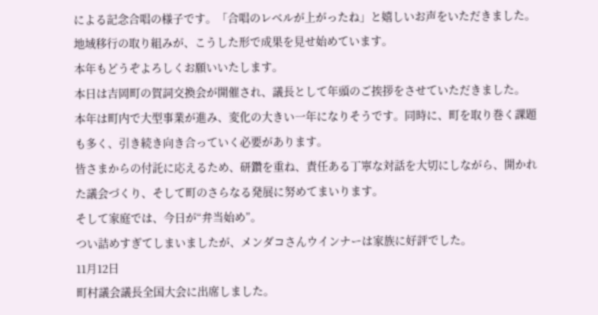による記念合唱の様子です。「合唱のレベルが上がったね」と嬉しいお声をいただきました。地域移行の取り組みが、こうした形で成果を見せ始めています。
本年もどうぞよろしくお願いいたします。
本日は吉岡町の賀詞交換会が開催され、議長として年頭のご挨拶をさせていただきました。
本年は町内で大型事業が進み、変化の大きい一年になりそうです。同時に、町を取り巻く課題も多く、引き続き向き合っていく必要があります。
皆さまからの付託に応えるため、研鑽を重ね、責任ある丁寧な対話を大切にしながら、開かれた議会づくり、そして町のさらなる発展に努めてまいります。
そして家庭では、今日が“弁当始め”。
つい詰めすぎてしまいましたが、メンダコさんウインナーは家族に好評でした。
11月12日
町村議会議長全国大会に出席しました。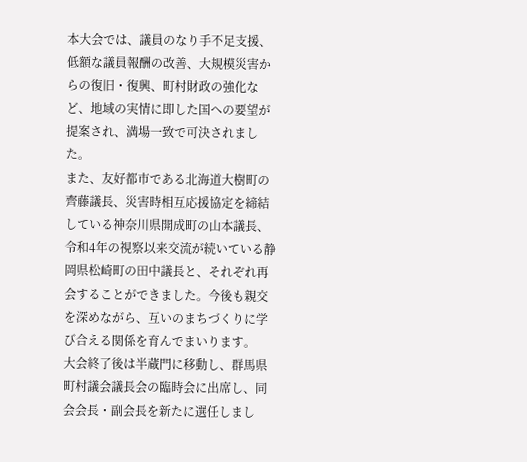本大会では、議員のなり手不足支援、低額な議員報酬の改善、大規模災害からの復旧・復興、町村財政の強化など、地域の実情に即した国への要望が提案され、満場一致で可決されました。
また、友好都市である北海道大樹町の齊藤議長、災害時相互応援協定を締結している神奈川県開成町の山本議長、令和4年の視察以来交流が続いている静岡県松崎町の田中議長と、それぞれ再会することができました。今後も親交を深めながら、互いのまちづくりに学び合える関係を育んでまいります。
大会終了後は半蔵門に移動し、群馬県町村議会議長会の臨時会に出席し、同会会長・副会長を新たに選任しまし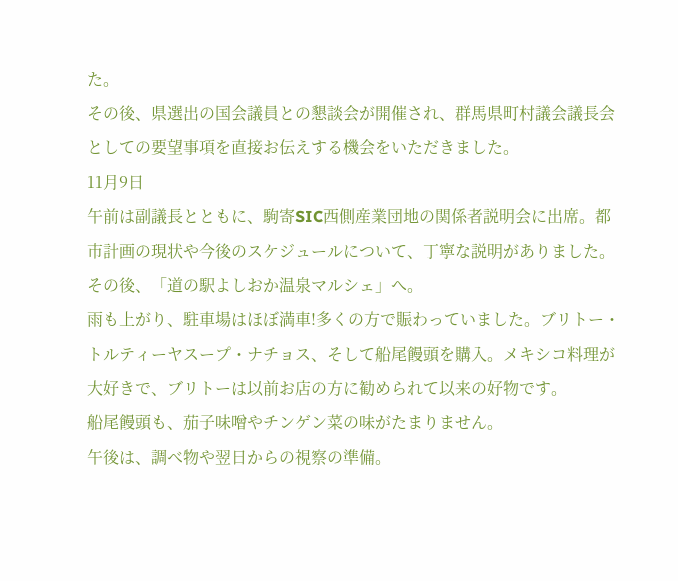た。
その後、県選出の国会議員との懇談会が開催され、群馬県町村議会議長会としての要望事項を直接お伝えする機会をいただきました。
11月9日
午前は副議長とともに、駒寄SIC西側産業団地の関係者説明会に出席。都市計画の現状や今後のスケジュールについて、丁寧な説明がありました。
その後、「道の駅よしおか温泉マルシェ」へ。
雨も上がり、駐車場はほぼ満車!多くの方で賑わっていました。ブリトー・トルティーヤスープ・ナチョス、そして船尾饅頭を購入。メキシコ料理が大好きで、ブリトーは以前お店の方に勧められて以来の好物です。
船尾饅頭も、茄子味噌やチンゲン菜の味がたまりません。
午後は、調べ物や翌日からの視察の準備。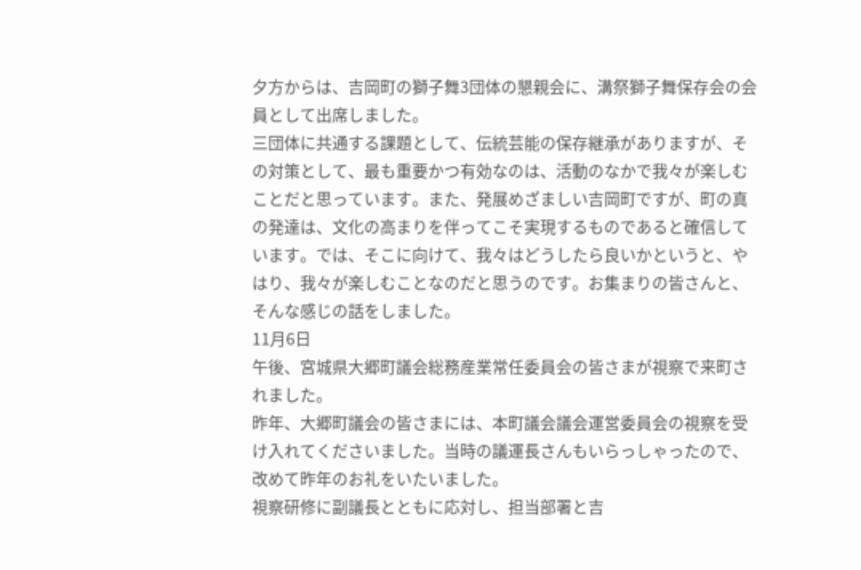夕方からは、吉岡町の獅子舞3団体の懇親会に、溝祭獅子舞保存会の会員として出席しました。
三団体に共通する課題として、伝統芸能の保存継承がありますが、その対策として、最も重要かつ有効なのは、活動のなかで我々が楽しむことだと思っています。また、発展めざましい吉岡町ですが、町の真の発達は、文化の高まりを伴ってこそ実現するものであると確信しています。では、そこに向けて、我々はどうしたら良いかというと、やはり、我々が楽しむことなのだと思うのです。お集まりの皆さんと、そんな感じの話をしました。
11月6日
午後、宮城県大郷町議会総務産業常任委員会の皆さまが視察で来町されました。
昨年、大郷町議会の皆さまには、本町議会議会運営委員会の視察を受け入れてくださいました。当時の議運長さんもいらっしゃったので、改めて昨年のお礼をいたいました。
視察研修に副議長とともに応対し、担当部署と吉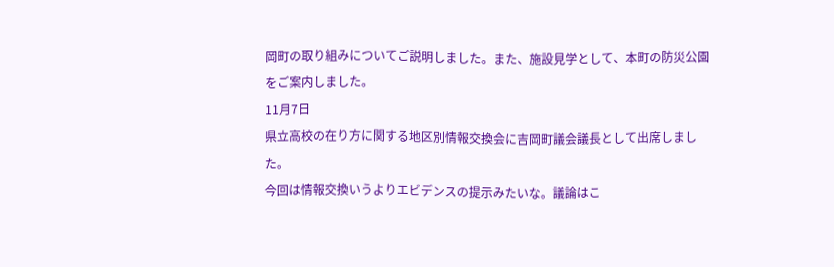岡町の取り組みについてご説明しました。また、施設見学として、本町の防災公園をご案内しました。
11月7日
県立高校の在り方に関する地区別情報交換会に吉岡町議会議長として出席しました。
今回は情報交換いうよりエビデンスの提示みたいな。議論はこ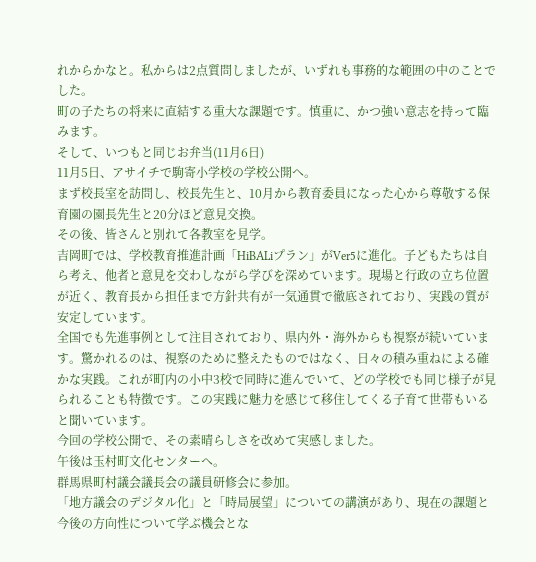れからかなと。私からは2点質問しましたが、いずれも事務的な範囲の中のことでした。
町の子たちの将来に直結する重大な課題です。慎重に、かつ強い意志を持って臨みます。
そして、いつもと同じお弁当(11月6日)
11月5日、アサイチで駒寄小学校の学校公開へ。
まず校長室を訪問し、校長先生と、10月から教育委員になった心から尊敬する保育園の園長先生と20分ほど意見交換。
その後、皆さんと別れて各教室を見学。
吉岡町では、学校教育推進計画「HiBALiプラン」がVer5に進化。子どもたちは自ら考え、他者と意見を交わしながら学びを深めています。現場と行政の立ち位置が近く、教育長から担任まで方針共有が一気通貫で徹底されており、実践の質が安定しています。
全国でも先進事例として注目されており、県内外・海外からも視察が続いています。驚かれるのは、視察のために整えたものではなく、日々の積み重ねによる確かな実践。これが町内の小中3校で同時に進んでいて、どの学校でも同じ様子が見られることも特徴です。この実践に魅力を感じて移住してくる子育て世帯もいると聞いています。
今回の学校公開で、その素晴らしさを改めて実感しました。
午後は玉村町文化センターへ。
群馬県町村議会議長会の議員研修会に参加。
「地方議会のデジタル化」と「時局展望」についての講演があり、現在の課題と今後の方向性について学ぶ機会とな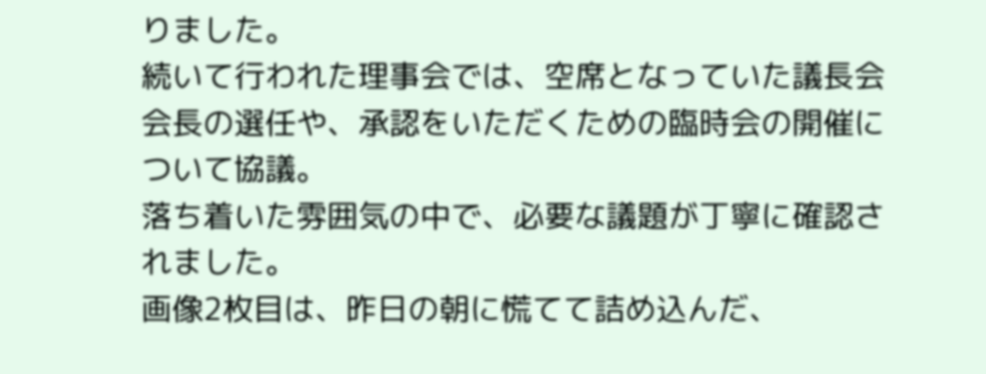りました。
続いて行われた理事会では、空席となっていた議長会会長の選任や、承認をいただくための臨時会の開催について協議。
落ち着いた雰囲気の中で、必要な議題が丁寧に確認されました。
画像2枚目は、昨日の朝に慌てて詰め込んだ、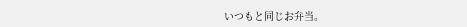いつもと同じお弁当。